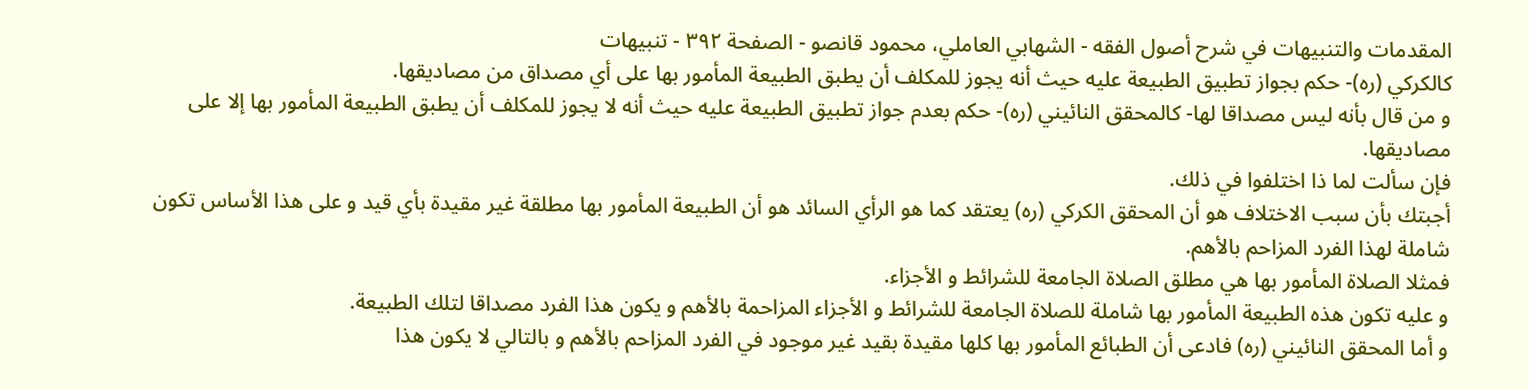المقدمات والتنبيهات في شرح أصول الفقه - الشهابي العاملي، محمود قانصو - الصفحة ٣٩٢ - تنبيهات
كالكركي (ره)- حكم بجواز تطبيق الطبيعة عليه حيث أنه يجوز للمكلف أن يطبق الطبيعة المأمور بها على أي مصداق من مصاديقها.
و من قال بأنه ليس مصداقا لها- كالمحقق النائيني (ره)- حكم بعدم جواز تطبيق الطبيعة عليه حيث أنه لا يجوز للمكلف أن يطبق الطبيعة المأمور بها إلا على مصاديقها.
فإن سألت لما ذا اختلفوا في ذلك.
أجبتك بأن سبب الاختلاف هو أن المحقق الكركي (ره) يعتقد كما هو الرأي السائد هو أن الطبيعة المأمور بها مطلقة غير مقيدة بأي قيد و على هذا الأساس تكون شاملة لهذا الفرد المزاحم بالأهم.
فمثلا الصلاة المأمور بها هي مطلق الصلاة الجامعة للشرائط و الأجزاء.
و عليه تكون هذه الطبيعة المأمور بها شاملة للصلاة الجامعة للشرائط و الأجزاء المزاحمة بالأهم و يكون هذا الفرد مصداقا لتلك الطبيعة.
و أما المحقق النائيني (ره) فادعى أن الطبائع المأمور بها كلها مقيدة بقيد غير موجود في الفرد المزاحم بالأهم و بالتالي لا يكون هذا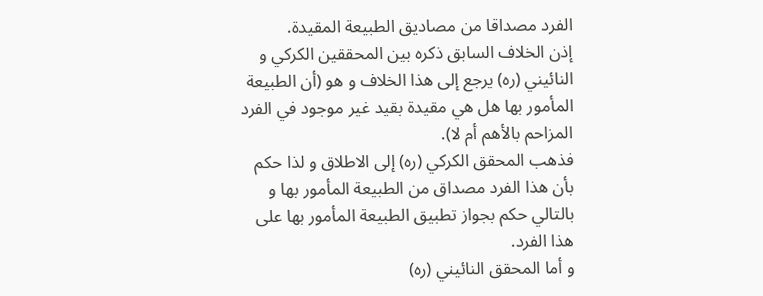الفرد مصداقا من مصاديق الطبيعة المقيدة.
إذن الخلاف السابق ذكره بين المحققين الكركي و النائيني (ره) يرجع إلى هذا الخلاف و هو (أن الطبيعة المأمور بها هل هي مقيدة بقيد غير موجود في الفرد المزاحم بالأهم أم لا).
فذهب المحقق الكركي (ره) إلى الاطلاق و لذا حكم بأن هذا الفرد مصداق من الطبيعة المأمور بها و بالتالي حكم بجواز تطبيق الطبيعة المأمور بها على هذا الفرد.
و أما المحقق النائيني (ره)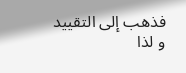فذهب إلى التقييد و لذا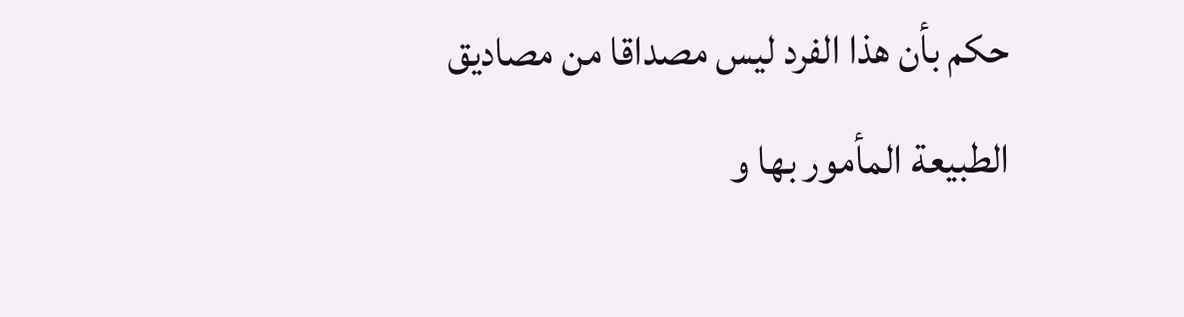حكم بأن هذا الفرد ليس مصداقا من مصاديق الطبيعة المأمور بها و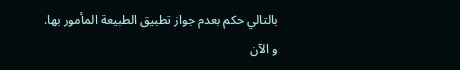بالتالي حكم بعدم جواز تطبيق الطبيعة المأمور بها.
و الآن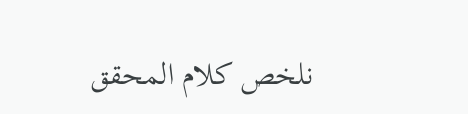نلخص كلام المحقق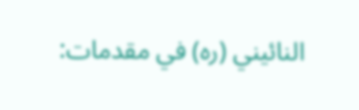النائيني (ره) في مقدمات: